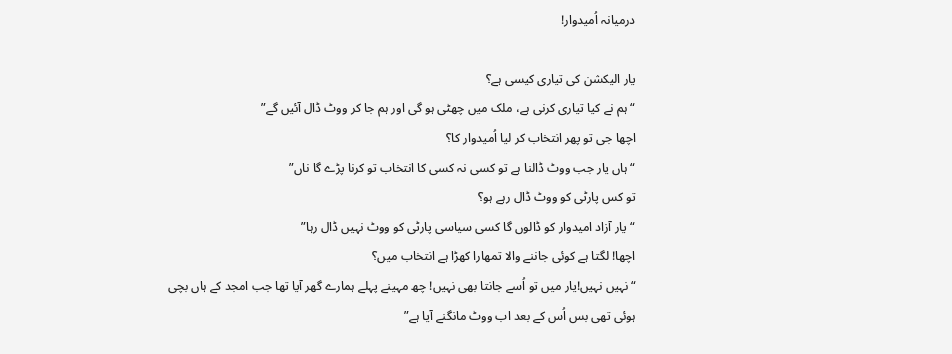درمیانہ اُمیدوار!

یار الیکشن کی تیاری کیسی ہے؟
“ہم نے کیا تیاری کرنی ہے، ملک میں چھٹی ہو گی اور ہم جا کر ووٹ ڈال آئیں گے”
اچھا جی تو پھر انتخاب کر لیا اُمیدوار کا؟
“ہاں یار جب ووٹ ڈالنا ہے تو کسی نہ کسی کا انتخاب تو کرنا پڑے گا ناں”
تو کس پارٹی کو ووٹ ڈال رہے ہو؟
“یار آزاد امیدوار کو ڈالوں گا کسی سیاسی پارٹی کو ووٹ نہیں ڈال رہا”
اچھا! لگتا ہے کوئی جاننے والا تمھارا کھڑا ہے انتخاب میں؟
“نہیں نہیں!یار میں تو اُسے جانتا بھی نہیں! چھ مہینے پہلے ہمارے گھر آیا تھا جب امجد کے ہاں بچی ہوئی تھی بس اُس کے بعد اب ووٹ مانگنے آیا ہے”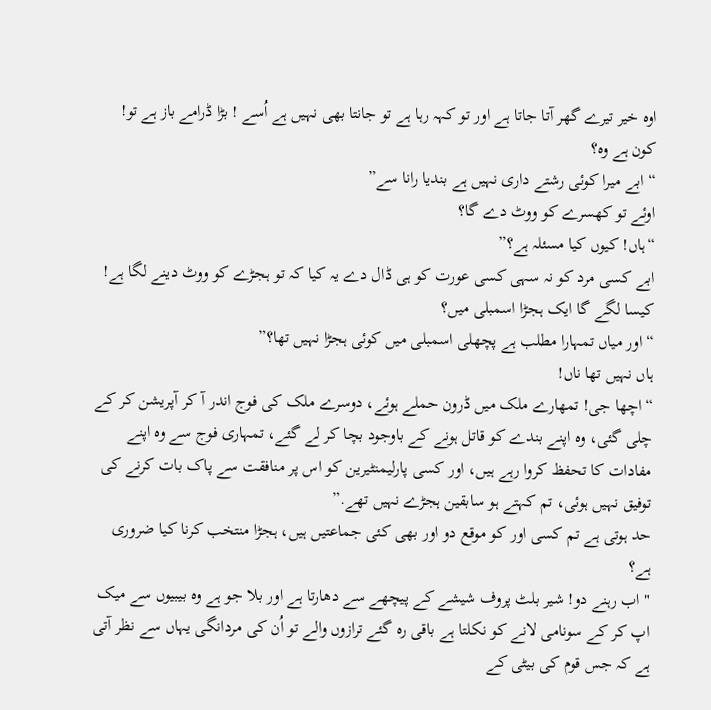اوہ خیر تیرے گھر آتا جاتا ہے اور تو کہہ رہا ہے تو جانتا بھی نہیں ہے اُسے ! بڑا ڈرامے باز ہے تو! کون ہے وہ؟
“ابے میرا کوئی رشتے داری نہیں ہے بندیا رانا سے”
اوئے تو کھسرے کو ووٹ دے گا؟
“ہاں! کیوں کیا مسئلہ ہے؟”
ابے کسی مرد کو نہ سہی کسی عورت کو ہی ڈال دے یہ کیا کہ تو ہجڑے کو ووٹ دینے لگا ہے! کیسا لگے گا ایک ہجڑا اسمبلی میں؟
“اور میاں تمہارا مطلب ہے پچھلی اسمبلی میں کوئی ہجڑا نہیں تھا؟”
ہاں نہیں تھا ناں!
“ اچھا جی! تمھارے ملک میں ڈرون حملے ہوئے، دوسرے ملک کی فوج اندر آ کر آپریشن کر کے چلی گئی، وہ اپنے بندے کو قاتل ہونے کے باوجود بچا کر لے گئے، تمہاری فوج سے وہ اپنے مفادات کا تحفظ کروا رہے ہیں، اور کسی پارلیمنٹیرین کو اس پر منافقت سے پاک بات کرنے کی توفیق نہیں ہوئی، تم کہتے ہو سابقین ہجڑے نہیں تھے.”
حد ہوتی ہے تم کسی اور کو موقع دو اور بھی کئی جماعتیں ہیں، ہجڑا منتخب کرنا کیا ضروری ہے؟
" اب رہنے دو! شیر بلٹ پروف شیشے کے پیچھے سے دھارتا ہے اور بلا جو ہے وہ بیبیوں سے میک اپ کر کے سونامی لانے کو نکلتا ہے باقی رہ گئے ترازوں والے تو اُن کی مردانگی یہاں سے نظر آتی ہے کہ جس قوم کی بیٹی کے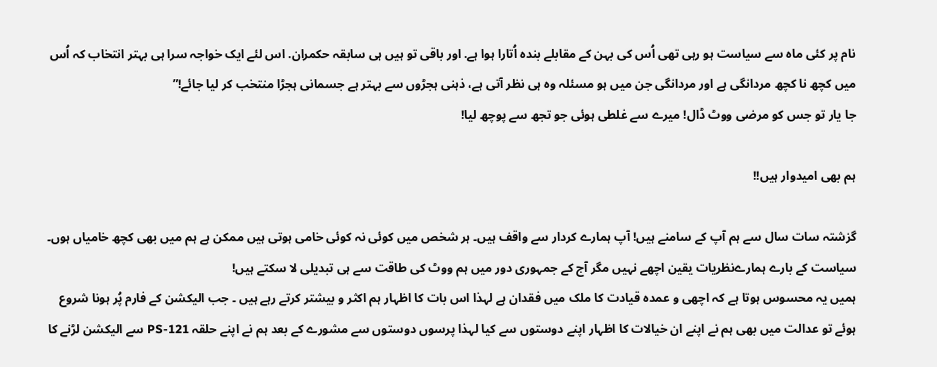نام پر کئی ماہ سے سیاست ہو رہی تھی اُس کی بہن کے مقابلے بندہ اُتارا ہوا ہے. اور باقی تو ہیں ہی سابقہ حکمران. اس لئے ایک خواجہ سرا ہی بہتر انتخاب کہ اُس میں کچھ نا کچھ مردانگی ہے اور مردانگی جن میں ہو مسئلہ وہ ہی نظر آتی ہے، ذہنی ہجڑوں سے بہتر ہے جسمانی ہجڑا منتخب کر لیا جائے!”
جا یار تو جس کو مرضی ووٹ ڈال! میرے سے غلطی ہوئی جو تجھ سے پوچھ لیا!

ہم بھی امیدوار ہیں!!

گزشتہ سات سال سے ہم آپ کے سامنے ہیں! آپ ہمارے کردار سے واقف ہیں۔ ہر شخص میں کوئی نہ کوئی خامی ہوتی ہیں ممکن ہے ہم میں بھی کچھ خامیاں ہوں۔ سیاست کے بارے ہمارےنظریات یقین اچھے نہیں مگر آج کے جمہوری دور میں ہم ووٹ کی طاقت سے ہی تبدیلی لا سکتے ہیں!
ہمیں یہ محسوس ہوتا ہے کہ اچھی و عمدہ قیادت کا ملک میں فقدان ہے لہذا اس بات کا اظہار ہم اکثر و بیشتر کرتے رہے ہیں ۔ جب الیکشن کے فارم پُر ہونا شروع ہوئے تو عدالت میں بھی ہم نے اپنے ان خیالات کا اظہار اپنے دوستوں سے کیا لہذا پرسوں دوستوں سے مشورے کے بعد ہم نے اپنے حلقہ PS-121 سے الیکشن لڑنے کا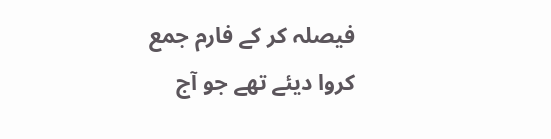فیصلہ کر کے فارم جمع کروا دیئے تھے جو آج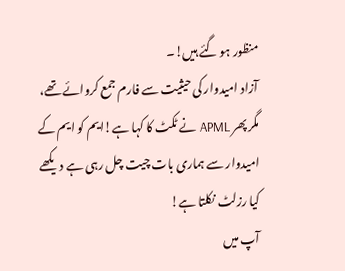منظور ہو گئے ہیں!۔
آزاد امیدوار کی حیثیت سے فارم جمع کروائے تھے، مگر پھر APML نے ٹکٹ کا کہا ہے!ایم کو ایم کے امیدوار سے ہماری بات چیت چل رہی ہے دیکھے کیا رزلٹ نکلتا ہے!
آپ میں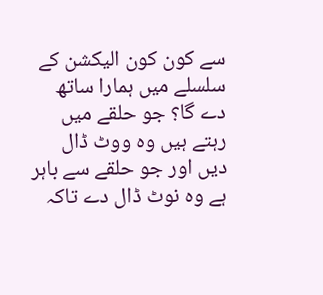سے کون کون الیکشن کے سلسلے میں ہمارا ساتھ دے گا؟ جو حلقے میں رہتے ہیں وہ ووٹ ڈال دیں اور جو حلقے سے باہر ہے وہ نوٹ ڈال دے تاکہ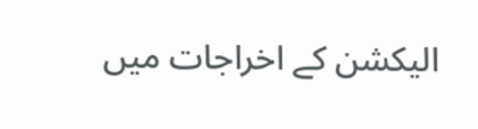الیکشن کے اخراجات میں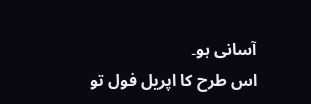آسانی ہو۔
اس طرح کا اپریل فول تو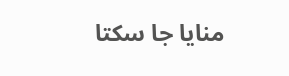منایا جا سکتا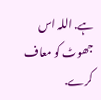ہے. اللہ اس جھوٹ کو معاف کرے.